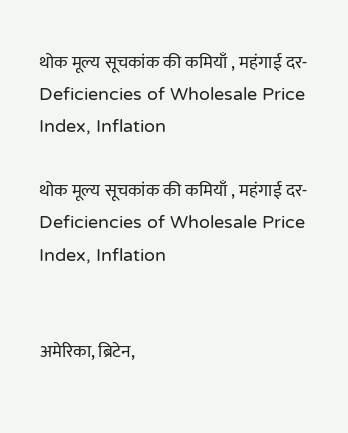थोक मूल्य सूचकांक की कमियाँ , महंगाई दर- Deficiencies of Wholesale Price Index, Inflation

थोक मूल्य सूचकांक की कमियाँ , महंगाई दर- Deficiencies of Wholesale Price Index, Inflation


अमेरिका, ब्रिटेन,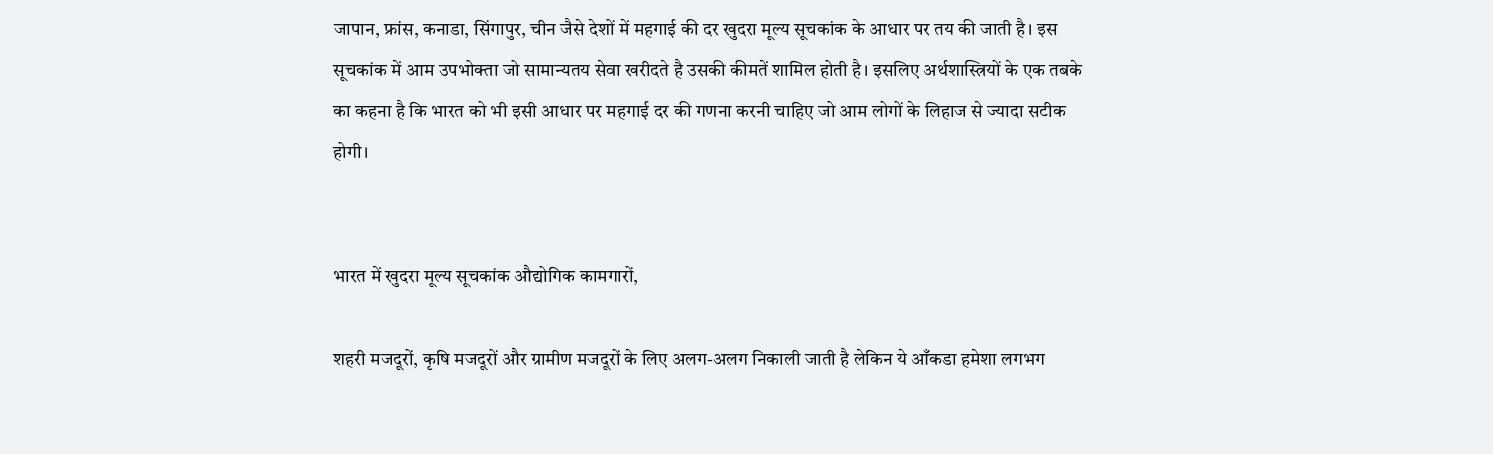जापान, फ्रांस, कनाडा, सिंगापुर, चीन जैसे देशों में महगाई की दर खुदरा मूल्य सूचकांक के आधार पर तय की जाती है। इस सूचकांक में आम उपभोक्ता जो सामान्यतय सेवा खरीदते है उसकी कीमतें शामिल होती है। इसलिए अर्थशास्त्रियों के एक तबके का कहना है कि भारत को भी इसी आधार पर महगाई दर की गणना करनी चाहिए जो आम लोगों के लिहाज से ज्यादा सटीक होगी।


भारत में खुदरा मूल्य सूचकांक औद्योगिक कामगारों,

शहरी मजदूरों, कृषि मजदूरों और ग्रामीण मजदूरों के लिए अलग-अलग निकाली जाती है लेकिन ये आँकडा हमेशा लगभग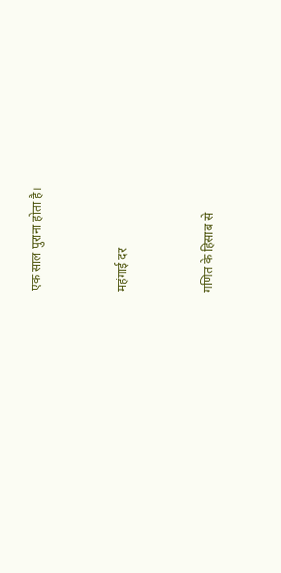एक साल पुराना होता है।


महंगाई दर


गणित के हिसाब से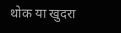थोक या खुदरा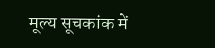मूल्य सूचकांक में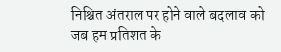निश्चित अंतराल पर होने वाले बदलाव को जब हम प्रतिशत के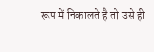रूप में निकालते है तो उसे ही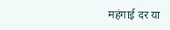महंगाई दर या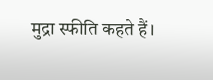मुद्रा स्फीति कहते हैं।